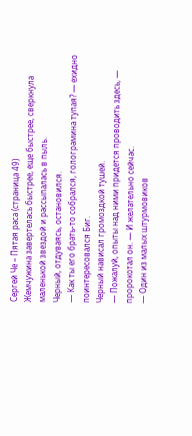Сергей Че – Пятая раса (страница 49)
Жемчужина завертелась быстрее, еще быстрее, сверкнула маленькой звездой и рассыпалась в пыль.
Черный, отдуваясь, остановился.
— Как ты его брать-то собрался, голограмина тупая? — ехидно поинтересовался Биг.
Черный нависал громоздкой тушей.
— Пожалуй, опыты над ними придется проводить здесь, — пророкотал он. — И желательно сейчас.
— Один из малых штурмовиков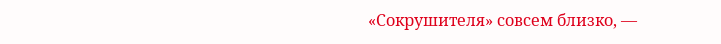«Сокрушителя» совсем близко, —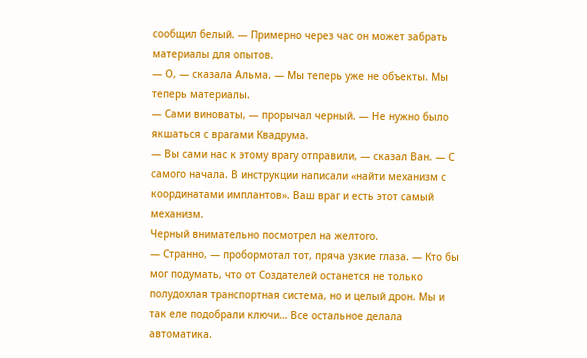сообщил белый. — Примерно через час он может забрать материалы для опытов.
— О, — сказала Альма. — Мы теперь уже не объекты. Мы теперь материалы.
— Сами виноваты, — прорычал черный. — Не нужно было якшаться с врагами Квадрума.
— Вы сами нас к этому врагу отправили, — сказал Ван. — С самого начала. В инструкции написали «найти механизм с координатами имплантов». Ваш враг и есть этот самый механизм.
Черный внимательно посмотрел на желтого.
— Странно, — пробормотал тот, пряча узкие глаза. — Кто бы мог подумать, что от Создателей останется не только полудохлая транспортная система, но и целый дрон. Мы и так еле подобрали ключи… Все остальное делала автоматика.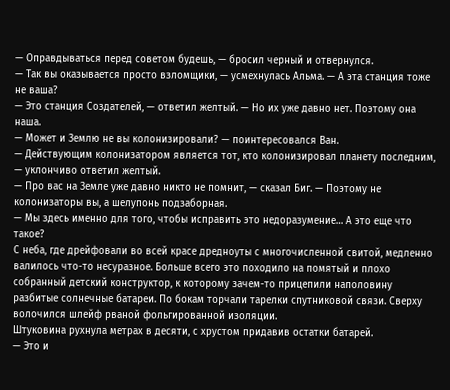— Оправдываться перед советом будешь, — бросил черный и отвернулся.
— Так вы оказывается просто взломщики, — усмехнулась Альма. — А эта станция тоже не ваша?
— Это станция Создателей, — ответил желтый. — Но их уже давно нет. Поэтому она наша.
— Может и Землю не вы колонизировали? — поинтересовался Ван.
— Действующим колонизатором является тот, кто колонизировал планету последним, — уклончиво ответил желтый.
— Про вас на Земле уже давно никто не помнит, — сказал Биг. — Поэтому не колонизаторы вы, а шелупонь подзаборная.
— Мы здесь именно для того, чтобы исправить это недоразумение… А это еще что такое?
С неба, где дрейфовали во всей красе дредноуты с многочисленной свитой, медленно валилось что-то несуразное. Больше всего это походило на помятый и плохо собранный детский конструктор, к которому зачем-то прицепили наполовину разбитые солнечные батареи. По бокам торчали тарелки спутниковой связи. Сверху волочился шлейф рваной фольгированной изоляции.
Штуковина рухнула метрах в десяти, с хрустом придавив остатки батарей.
— Это и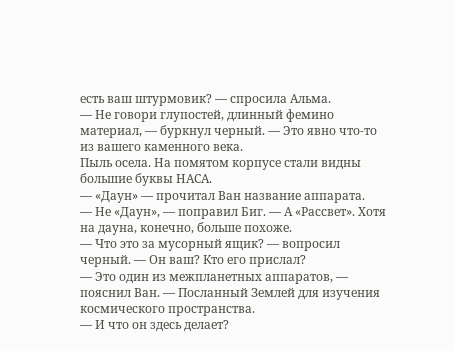есть ваш штурмовик? — спросила Альма.
— Не говори глупостей, длинный фемино материал, — буркнул черный. — Это явно что-то из вашего каменного века.
Пыль осела. На помятом корпусе стали видны большие буквы НАСА.
— «Даун» — прочитал Ван название аппарата.
— Не «Даун», — поправил Биг. — А «Рассвет». Хотя на дауна, конечно, больше похоже.
— Что это за мусорный ящик? — вопросил черный. — Он ваш? Кто его прислал?
— Это один из межпланетных аппаратов, — пояснил Ван. — Посланный Землей для изучения космического пространства.
— И что он здесь делает?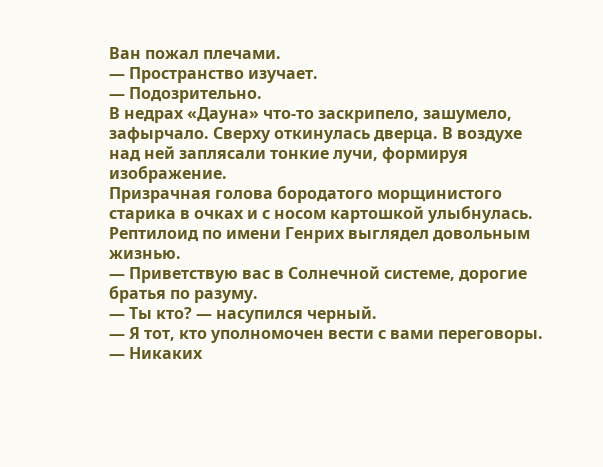Ван пожал плечами.
— Пространство изучает.
— Подозрительно.
В недрах «Дауна» что-то заскрипело, зашумело, зафырчало. Сверху откинулась дверца. В воздухе над ней заплясали тонкие лучи, формируя изображение.
Призрачная голова бородатого морщинистого старика в очках и с носом картошкой улыбнулась. Рептилоид по имени Генрих выглядел довольным жизнью.
— Приветствую вас в Солнечной системе, дорогие братья по разуму.
— Ты кто? — насупился черный.
— Я тот, кто уполномочен вести с вами переговоры.
— Никаких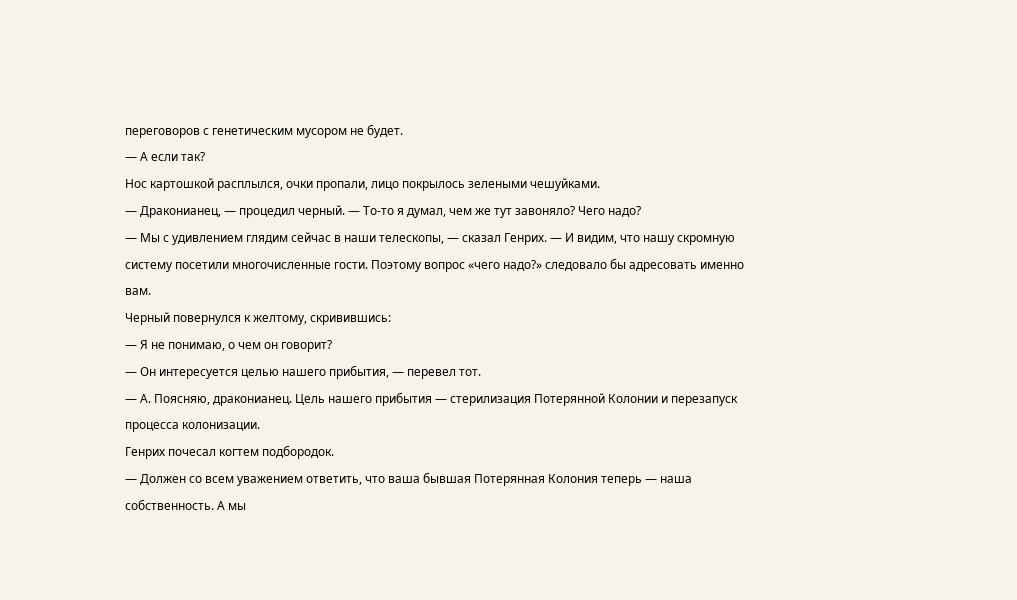переговоров с генетическим мусором не будет.
— А если так?
Нос картошкой расплылся, очки пропали, лицо покрылось зелеными чешуйками.
— Драконианец, — процедил черный. — То-то я думал, чем же тут завоняло? Чего надо?
— Мы с удивлением глядим сейчас в наши телескопы, — сказал Генрих. — И видим, что нашу скромную систему посетили многочисленные гости. Поэтому вопрос «чего надо?» следовало бы адресовать именно вам.
Черный повернулся к желтому, скривившись:
— Я не понимаю, о чем он говорит?
— Он интересуется целью нашего прибытия, — перевел тот.
— А. Поясняю, драконианец. Цель нашего прибытия — стерилизация Потерянной Колонии и перезапуск процесса колонизации.
Генрих почесал когтем подбородок.
— Должен со всем уважением ответить, что ваша бывшая Потерянная Колония теперь — наша собственность. А мы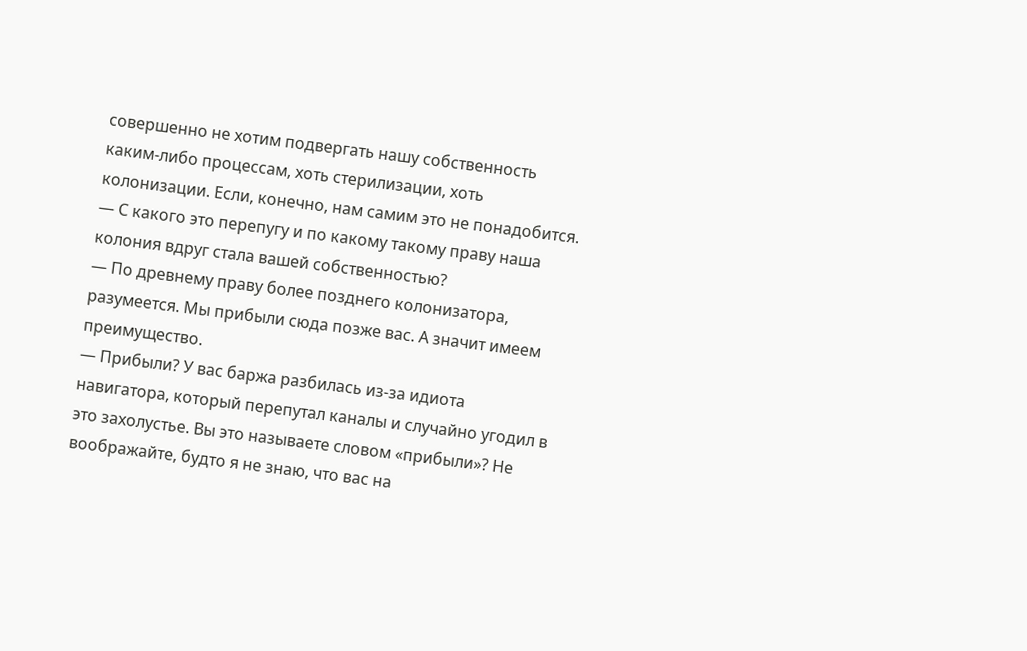совершенно не хотим подвергать нашу собственность каким-либо процессам, хоть стерилизации, хоть колонизации. Если, конечно, нам самим это не понадобится.
— С какого это перепугу и по какому такому праву наша колония вдруг стала вашей собственностью?
— По древнему праву более позднего колонизатора, разумеется. Мы прибыли сюда позже вас. А значит имеем преимущество.
— Прибыли? У вас баржа разбилась из-за идиота навигатора, который перепутал каналы и случайно угодил в это захолустье. Вы это называете словом «прибыли»? Не воображайте, будто я не знаю, что вас на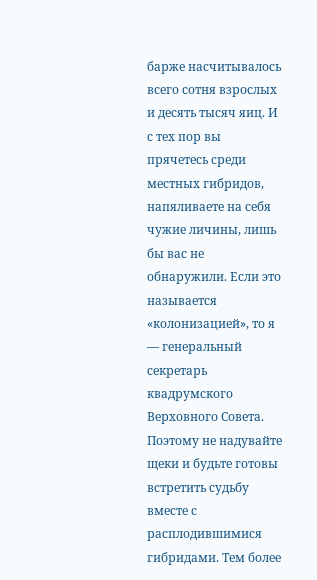барже насчитывалось всего сотня взрослых и десять тысяч яиц. И с тех пор вы прячетесь среди местных гибридов, напяливаете на себя чужие личины, лишь бы вас не обнаружили. Если это называется «колонизацией», то я — генеральный секретарь квадрумского Верховного Совета. Поэтому не надувайте щеки и будьте готовы встретить судьбу вместе с расплодившимися гибридами. Тем более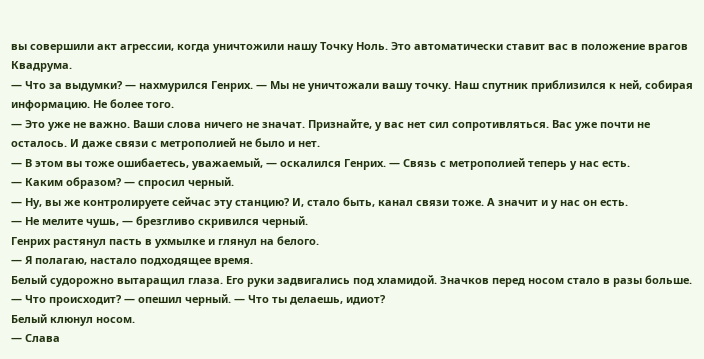вы совершили акт агрессии, когда уничтожили нашу Точку Ноль. Это автоматически ставит вас в положение врагов Квадрума.
— Что за выдумки? — нахмурился Генрих. — Мы не уничтожали вашу точку. Наш спутник приблизился к ней, собирая информацию. Не более того.
— Это уже не важно. Ваши слова ничего не значат. Признайте, у вас нет сил сопротивляться. Вас уже почти не осталось. И даже связи с метрополией не было и нет.
— В этом вы тоже ошибаетесь, уважаемый, — оскалился Генрих. — Связь с метрополией теперь у нас есть.
— Каким образом? — спросил черный.
— Ну, вы же контролируете сейчас эту станцию? И, стало быть, канал связи тоже. А значит и у нас он есть.
— Не мелите чушь, — брезгливо скривился черный.
Генрих растянул пасть в ухмылке и глянул на белого.
— Я полагаю, настало подходящее время.
Белый судорожно вытаращил глаза. Его руки задвигались под хламидой. Значков перед носом стало в разы больше.
— Что происходит? — опешил черный. — Что ты делаешь, идиот?
Белый клюнул носом.
— Слава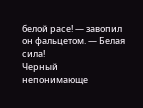белой расе! — завопил он фальцетом. — Белая сила!
Черный непонимающе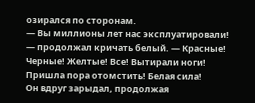озирался по сторонам.
— Вы миллионы лет нас эксплуатировали! — продолжал кричать белый. — Красные! Черные! Желтые! Все! Вытирали ноги! Пришла пора отомстить! Белая сила!
Он вдруг зарыдал, продолжая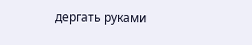дергать руками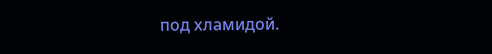под хламидой.